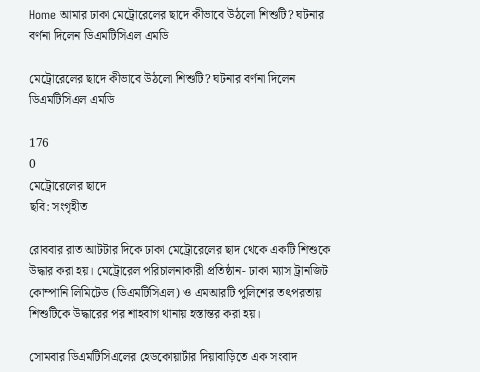Home আমার ঢাকা মেট্রোরেলের ছাদে কীভাবে উঠলো শিশুটি? ঘটনার বর্ণনা দিলেন ডিএমটিসিএল এমডি

মেট্রোরেলের ছাদে কীভাবে উঠলো শিশুটি? ঘটনার বর্ণনা দিলেন ডিএমটিসিএল এমডি

176
0
মেট্রোরেলের ছাদে
ছবি: সংগৃহীত

রোববার রাত আটটার দিকে ঢাকা মেট্রোরেলের ছাদ থেকে একটি শিশুকে উদ্ধার করা হয়। মেট্রোরেল পরিচালনাকারী প্রতিষ্ঠান- ঢাকা ম্যাস ট্রানজিট কোম্পানি লিমিটেড (ডিএমটিসিএল) ও এমআরটি পুলিশের তৎপরতায় শিশুটিকে উদ্ধারের পর শাহবাগ থানায় হস্তান্তর করা হয়।

সোমবার ডিএমটিসিএলের হেডকোয়ার্টার দিয়াবাড়িতে এক সংবাদ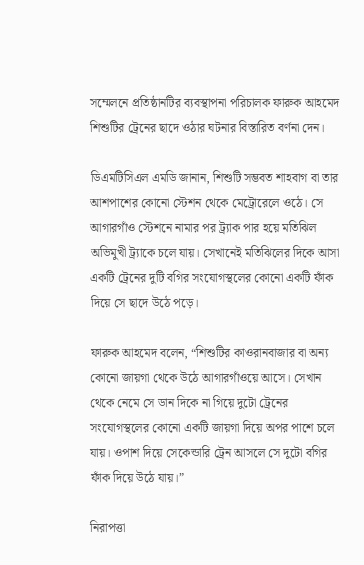সম্মেলনে প্রতিষ্ঠানটির ব্যবস্থাপনা পরিচালক ফারুক আহমেদ শিশুটির ট্রেনের ছাদে ওঠার ঘটনার বিস্তারিত বর্ণনা দেন।

ডিএমটিসিএল এমডি জানান, শিশুটি সম্ভবত শাহবাগ বা তার আশপাশের কোনো স্টেশন থেকে মেট্রোরেলে ওঠে। সে আগারগাঁও স্টেশনে নামার পর ট্র্যাক পার হয়ে মতিঝিল অভিমুখী ট্র্যাকে চলে যায়। সেখানেই মতিঝিলের দিকে আসা একটি ট্রেনের দুটি বগির সংযোগস্থলের কোনো একটি ফাঁক দিয়ে সে ছাদে উঠে পড়ে।

ফারুক আহমেদ বলেন, “শিশুটির কাওরানবাজার বা অন্য কোনো জায়গা থেকে উঠে আগারগাঁওয়ে আসে। সেখান থেকে নেমে সে ডান দিকে না গিয়ে দুটো ট্রেনের সংযোগস্থলের কোনো একটি জায়গা দিয়ে অপর পাশে চলে যায়। ওপাশ দিয়ে সেকেন্ডারি ট্রেন আসলে সে দুটো বগির ফাঁক দিয়ে উঠে যায়।”

নিরাপত্তা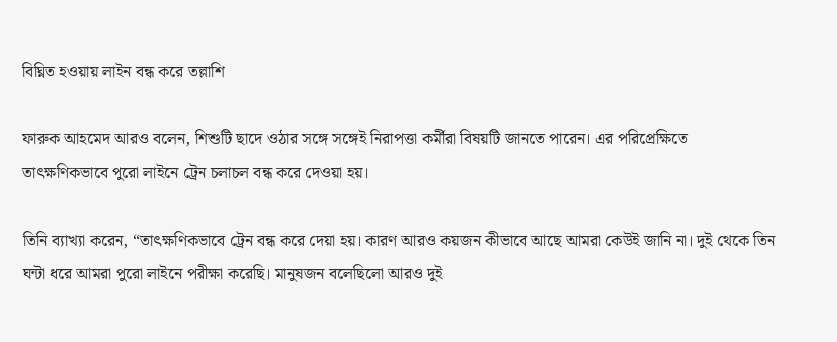বিঘ্নিত হওয়ায় লাইন বন্ধ করে তল্লাশি

ফারুক আহমেদ আরও বলেন, শিশুটি ছাদে ওঠার সঙ্গে সঙ্গেই নিরাপত্তা কর্মীরা বিষয়টি জানতে পারেন। এর পরিপ্রেক্ষিতে তাৎক্ষণিকভাবে পুরো লাইনে ট্রেন চলাচল বন্ধ করে দেওয়া হয়।

তিনি ব্যাখ্যা করেন, “তাৎক্ষণিকভাবে ট্রেন বন্ধ করে দেয়া হয়। কারণ আরও কয়জন কীভাবে আছে আমরা কেউই জানি না। দুই থেকে তিন ঘন্টা ধরে আমরা পুরো লাইনে পরীক্ষা করেছি। মানুষজন বলেছিলো আরও দুই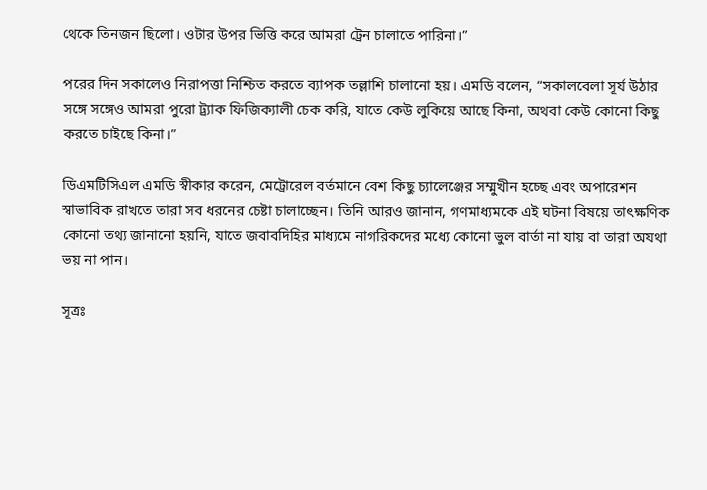থেকে তিনজন ছিলো। ওটার উপর ভিত্তি করে আমরা ট্রেন চালাতে পারিনা।”

পরের দিন সকালেও নিরাপত্তা নিশ্চিত করতে ব্যাপক তল্লাশি চালানো হয়। এমডি বলেন, “সকালবেলা সূর্য উঠার সঙ্গে সঙ্গেও আমরা পুরো ট্র্যাক ফিজিক্যালী চেক করি, যাতে কেউ লুকিয়ে আছে কিনা, অথবা কেউ কোনো কিছু করতে চাইছে কিনা।”

ডিএমটিসিএল এমডি স্বীকার করেন, মেট্রোরেল বর্তমানে বেশ কিছু চ্যালেঞ্জের সম্মুখীন হচ্ছে এবং অপারেশন স্বাভাবিক রাখতে তারা সব ধরনের চেষ্টা চালাচ্ছেন। তিনি আরও জানান, গণমাধ্যমকে এই ঘটনা বিষয়ে তাৎক্ষণিক কোনো তথ্য জানানো হয়নি, যাতে জবাবদিহির মাধ্যমে নাগরিকদের মধ্যে কোনো ভুল বার্তা না যায় বা তারা অযথা ভয় না পান।

সূত্রঃ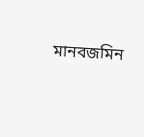মানবজমিন